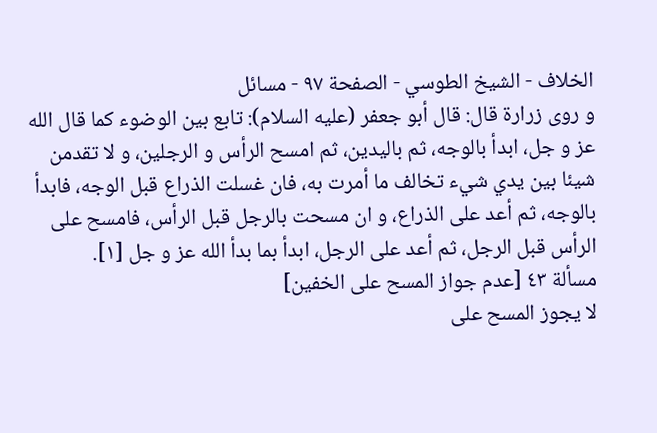الخلاف - الشيخ الطوسي - الصفحة ٩٧ - مسائل
و روى زرارة قال: قال أبو جعفر (عليه السلام): تابع بين الوضوء كما قال الله عز و جل، ابدأ بالوجه، ثم باليدين، ثم امسح الرأس و الرجلين، و لا تقدمن شيئا بين يدي شيء تخالف ما أمرت به، فان غسلت الذراع قبل الوجه، فابدأ بالوجه، ثم أعد على الذراع، و ان مسحت بالرجل قبل الرأس، فامسح على الرأس قبل الرجل، ثم أعد على الرجل، ابدأ بما بدأ الله عز و جل [١].
مسألة ٤٣ [عدم جواز المسح على الخفين]
لا يجوز المسح على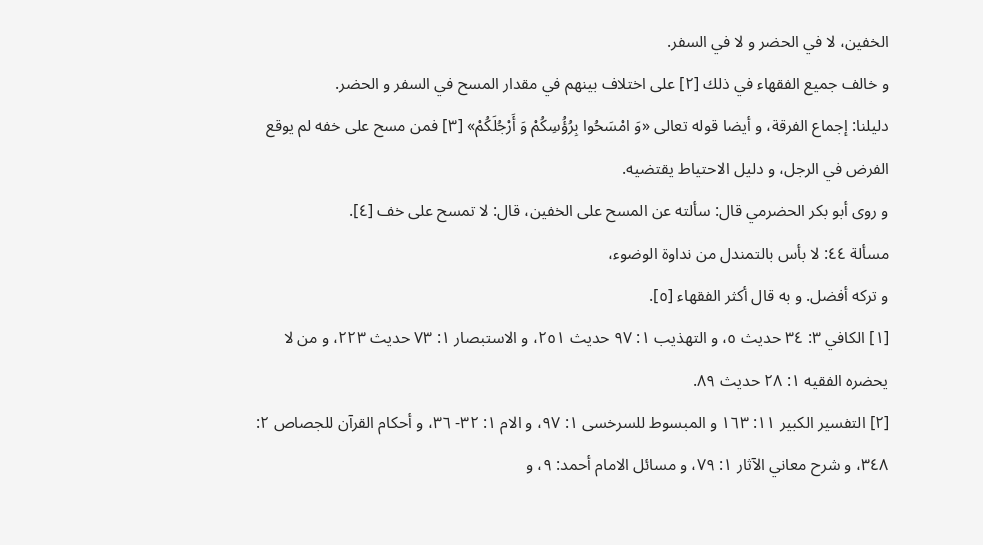الخفين، لا في الحضر و لا في السفر.
و خالف جميع الفقهاء في ذلك [٢] على اختلاف بينهم في مقدار المسح في السفر و الحضر.
دليلنا: إجماع الفرقة، و أيضا قوله تعالى «وَ امْسَحُوا بِرُؤُسِكُمْ وَ أَرْجُلَكُمْ» [٣] فمن مسح على خفه لم يوقع الفرض في الرجل، و دليل الاحتياط يقتضيه.
و روى أبو بكر الحضرمي قال: سألته عن المسح على الخفين، قال: لا تمسح على خف [٤].
مسألة ٤٤: لا بأس بالتمندل من نداوة الوضوء،
و تركه أفضل. و به قال أكثر الفقهاء [٥].
[١] الكافي ٣: ٣٤ حديث ٥، و التهذيب ١: ٩٧ حديث ٢٥١، و الاستبصار ١: ٧٣ حديث ٢٢٣، و من لا يحضره الفقيه ١: ٢٨ حديث ٨٩.
[٢] التفسير الكبير ١١: ١٦٣ و المبسوط للسرخسى ١: ٩٧، و الام ١: ٣٢- ٣٦، و أحكام القرآن للجصاص ٢: ٣٤٨، و شرح معاني الآثار ١: ٧٩، و مسائل الامام أحمد: ٩، و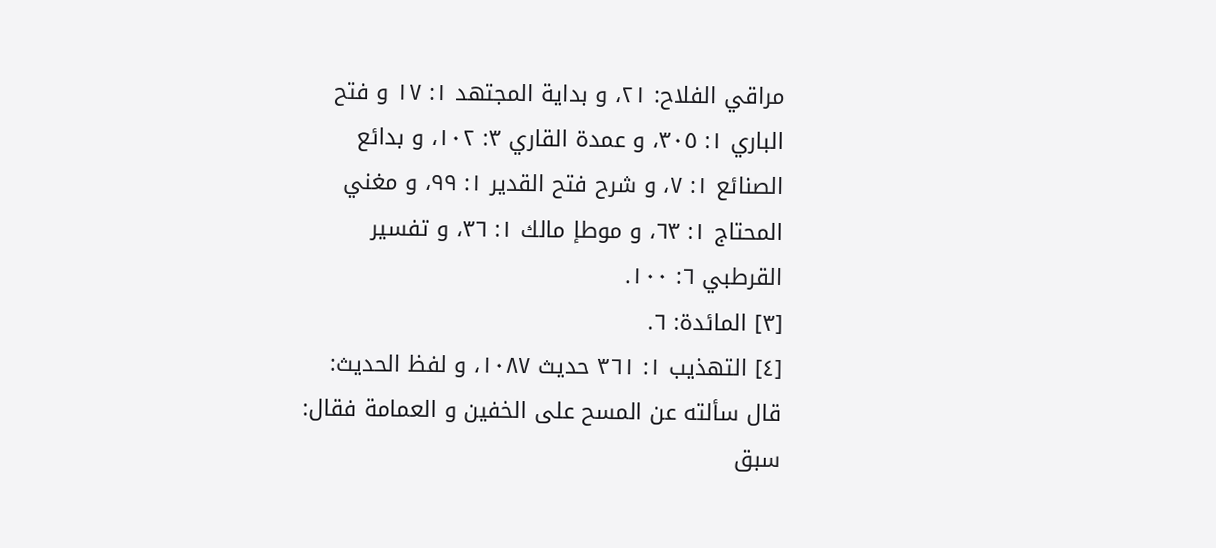مراقي الفلاح: ٢١، و بداية المجتهد ١: ١٧ و فتح الباري ١: ٣٠٥، و عمدة القاري ٣: ١٠٢، و بدائع الصنائع ١: ٧، و شرح فتح القدير ١: ٩٩، و مغني المحتاج ١: ٦٣، و موطإ مالك ١: ٣٦، و تفسير القرطبي ٦: ١٠٠.
[٣] المائدة: ٦.
[٤] التهذيب ١: ٣٦١ حديث ١٠٨٧، و لفظ الحديث: قال سألته عن المسح على الخفين و العمامة فقال:
سبق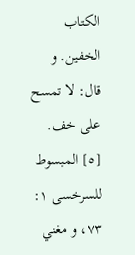الكتاب الخفين. و قال: لا تمسح على خف.
[٥] المبسوط للسرخسى ١: ٧٣، و مغني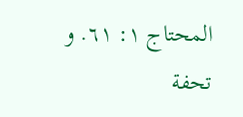المحتاج ١: ٦١. و تحفة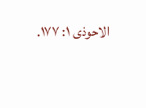الاحوذى ١: ١٧٧.